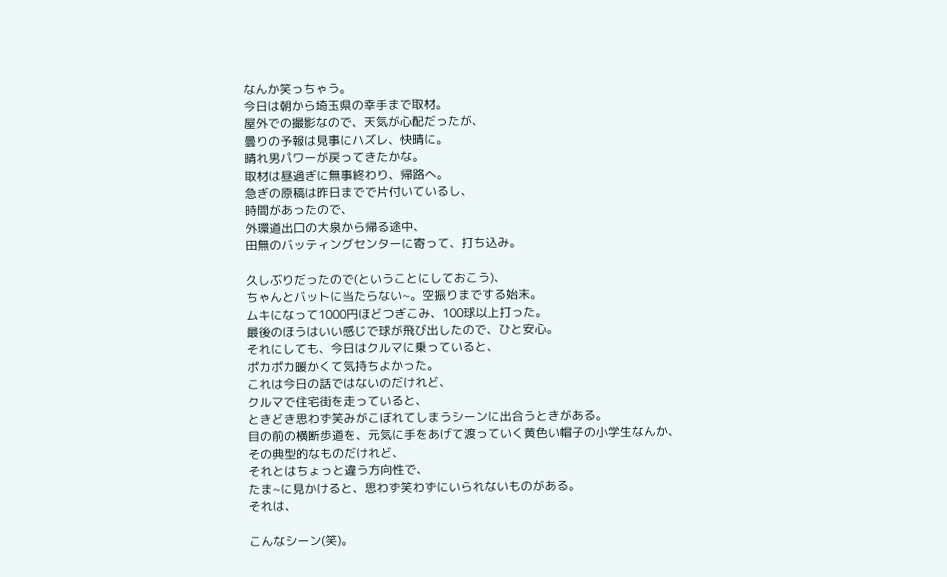なんか笑っちゃう。
今日は朝から埼玉県の幸手まで取材。
屋外での撮影なので、天気が心配だったが、
曇りの予報は見事にハズレ、快晴に。
晴れ男パワーが戻ってきたかな。
取材は昼過ぎに無事終わり、帰路へ。
急ぎの原稿は昨日までで片付いているし、
時間があったので、
外環道出口の大泉から帰る途中、
田無のバッティングセンターに寄って、打ち込み。

久しぶりだったので(ということにしておこう)、
ちゃんとバットに当たらない~。空振りまでする始末。
ムキになって1000円ほどつぎこみ、100球以上打った。
最後のほうはいい感じで球が飛び出したので、ひと安心。
それにしても、今日はクルマに乗っていると、
ポカポカ暖かくて気持ちよかった。
これは今日の話ではないのだけれど、
クルマで住宅街を走っていると、
ときどき思わず笑みがこぼれてしまうシーンに出合うときがある。
目の前の横断歩道を、元気に手をあげて渡っていく黄色い帽子の小学生なんか、
その典型的なものだけれど、
それとはちょっと違う方向性で、
たま~に見かけると、思わず笑わずにいられないものがある。
それは、

こんなシーン(笑)。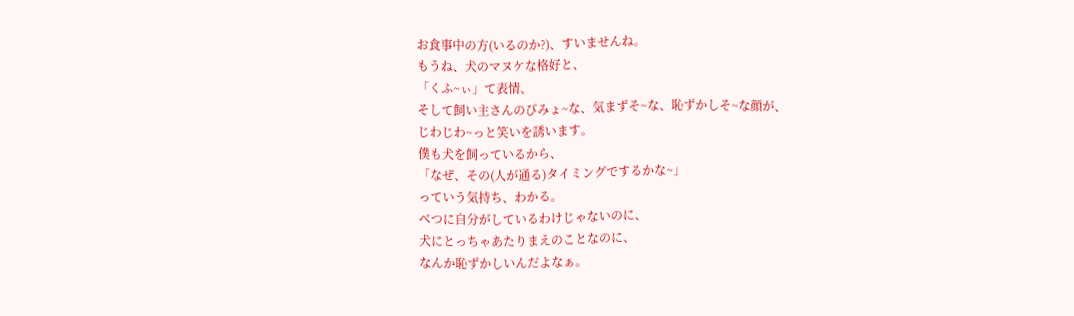お食事中の方(いるのか?)、すいませんね。
もうね、犬のマヌケな格好と、
「くふ~ぃ」て表情、
そして飼い主さんのびみょ~な、気まずそ~な、恥ずかしそ~な顔が、
じわじわ~っと笑いを誘います。
僕も犬を飼っているから、
「なぜ、その(人が通る)タイミングでするかな~」
っていう気持ち、わかる。
べつに自分がしているわけじゃないのに、
犬にとっちゃあたりまえのことなのに、
なんか恥ずかしいんだよなぁ。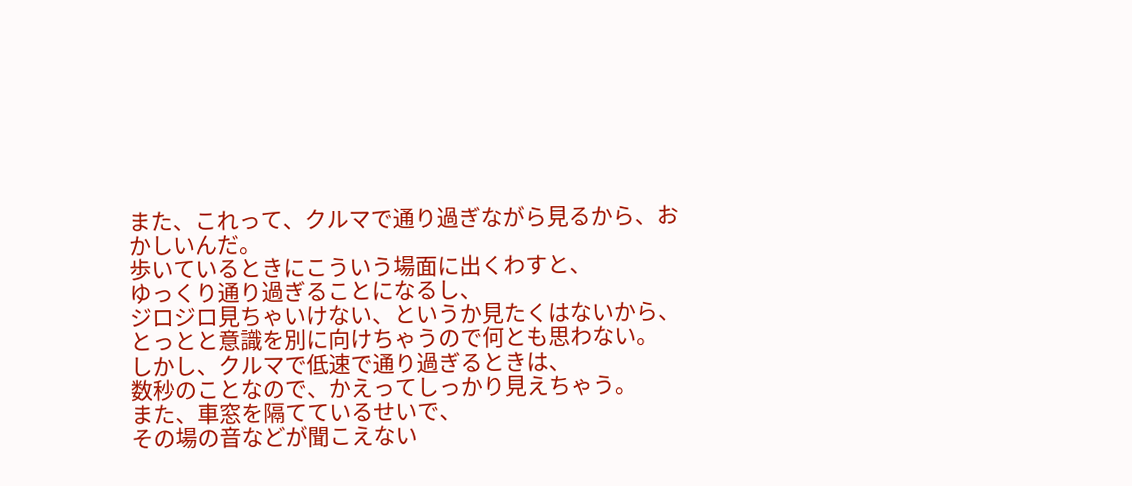また、これって、クルマで通り過ぎながら見るから、おかしいんだ。
歩いているときにこういう場面に出くわすと、
ゆっくり通り過ぎることになるし、
ジロジロ見ちゃいけない、というか見たくはないから、
とっとと意識を別に向けちゃうので何とも思わない。
しかし、クルマで低速で通り過ぎるときは、
数秒のことなので、かえってしっかり見えちゃう。
また、車窓を隔てているせいで、
その場の音などが聞こえない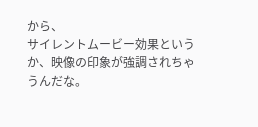から、
サイレントムービー効果というか、映像の印象が強調されちゃうんだな。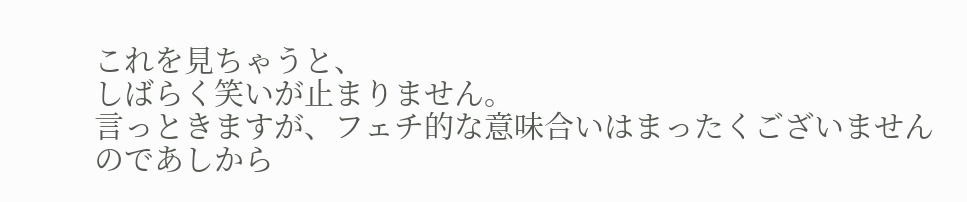これを見ちゃうと、
しばらく笑いが止まりません。
言っときますが、フェチ的な意味合いはまったくございませんのであしから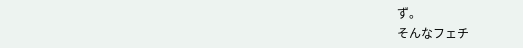ず。
そんなフェチ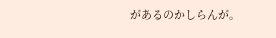があるのかしらんが。